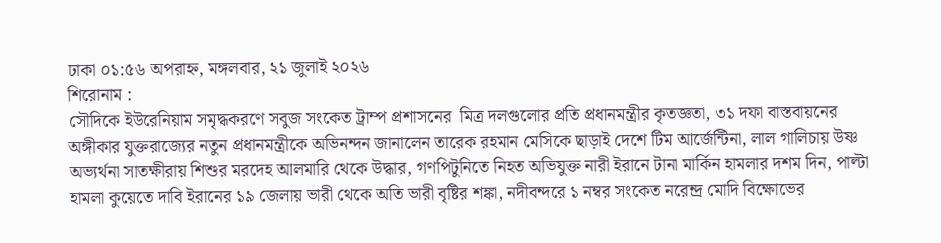ঢাকা ০১:৫৬ অপরাহ্ন, মঙ্গলবার, ২১ জুলাই ২০২৬
শিরোনাম :
সৌদিকে ইউরেনিয়াম সমৃদ্ধকরণে সবুজ সংকেত ট্রাম্প প্রশাসনের  মিত্র দলগুলোর প্রতি প্রধানমন্ত্রীর কৃতজ্ঞতা, ৩১ দফা বাস্তবায়নের অঙ্গীকার যুক্তরাজ্যের নতুন প্রধানমন্ত্রীকে অভিনন্দন জানালেন তারেক রহমান মেসিকে ছাড়াই দেশে টিম আর্জেন্টিনা, লাল গালিচায় উষ্ণ অভ্যর্থনা সাতক্ষীরায় শিশুর মরদেহ আলমারি থেকে উদ্ধার, গণপিটুনিতে নিহত অভিযুক্ত নারী ইরানে টানা মার্কিন হামলার দশম দিন, পাল্টা হামলা কুয়েতে দাবি ইরানের ১৯ জেলায় ভারী থেকে অতি ভারী বৃষ্টির শঙ্কা, নদীবন্দরে ১ নম্বর সংকেত নরেন্দ্র মোদি বিক্ষোভের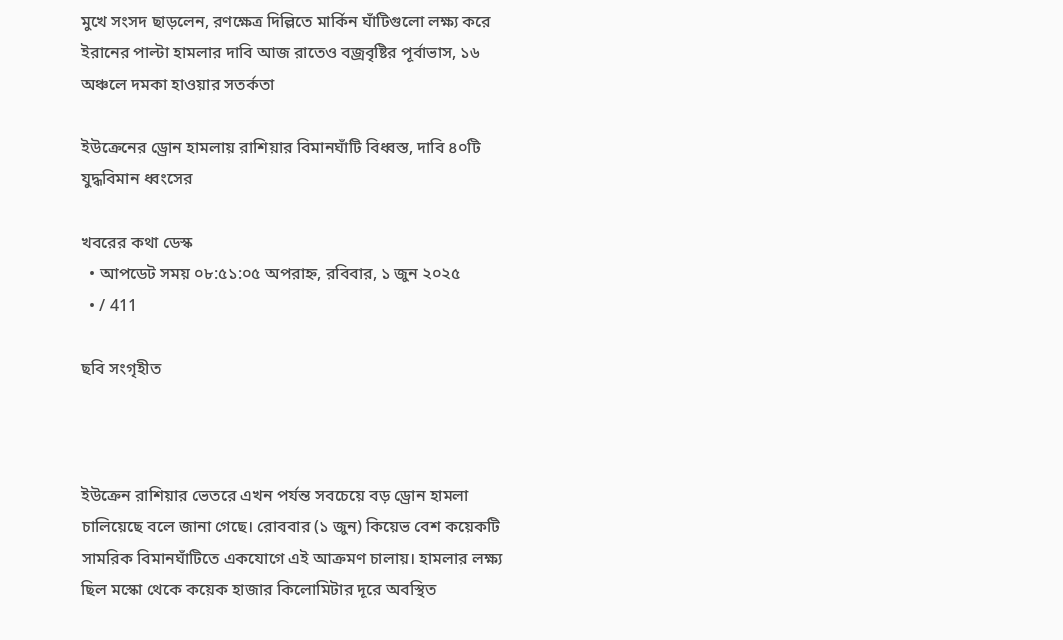মুখে সংসদ ছাড়লেন, রণক্ষেত্র দিল্লিতে মার্কিন ঘাঁটিগুলো লক্ষ্য করে ইরানের পাল্টা হামলার দাবি আজ রাতেও বজ্রবৃষ্টির পূর্বাভাস, ১৬ অঞ্চলে দমকা হাওয়ার সতর্কতা

ইউক্রেনের ড্রোন হামলায় রাশিয়ার বিমানঘাঁটি বিধ্বস্ত, দাবি ৪০টি যুদ্ধবিমান ধ্বংসের

খবরের কথা ডেস্ক
  • আপডেট সময় ০৮:৫১:০৫ অপরাহ্ন, রবিবার, ১ জুন ২০২৫
  • / 411

ছবি সংগৃহীত



ইউক্রেন রাশিয়ার ভেতরে এখন পর্যন্ত সবচেয়ে বড় ড্রোন হামলা চালিয়েছে বলে জানা গেছে। রোববার (১ জুন) কিয়েভ বেশ কয়েকটি সামরিক বিমানঘাঁটিতে একযোগে এই আক্রমণ চালায়। হামলার লক্ষ্য ছিল মস্কো থেকে কয়েক হাজার কিলোমিটার দূরে অবস্থিত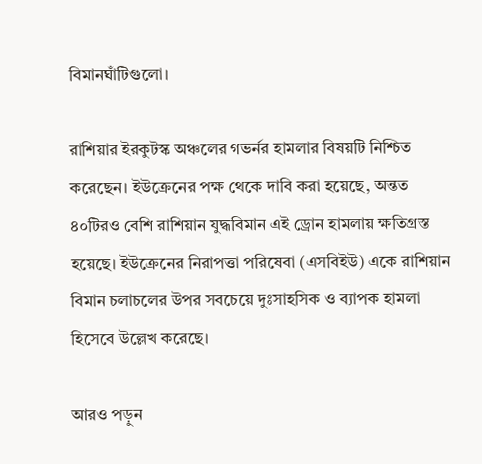বিমানঘাঁটিগুলো।

রাশিয়ার ইরকুটস্ক অঞ্চলের গভর্নর হামলার বিষয়টি নিশ্চিত করেছেন। ইউক্রেনের পক্ষ থেকে দাবি করা হয়েছে, অন্তত ৪০টিরও বেশি রাশিয়ান যুদ্ধবিমান এই ড্রোন হামলায় ক্ষতিগ্রস্ত হয়েছে। ইউক্রেনের নিরাপত্তা পরিষেবা (এসবিইউ) একে রাশিয়ান বিমান চলাচলের উপর সবচেয়ে দুঃসাহসিক ও ব্যাপক হামলা হিসেবে উল্লেখ করেছে।

আরও পড়ুন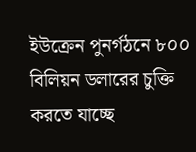ইউক্রেন পুনর্গঠনে ৮০০ বিলিয়ন ডলারের চুক্তি করতে যাচ্ছে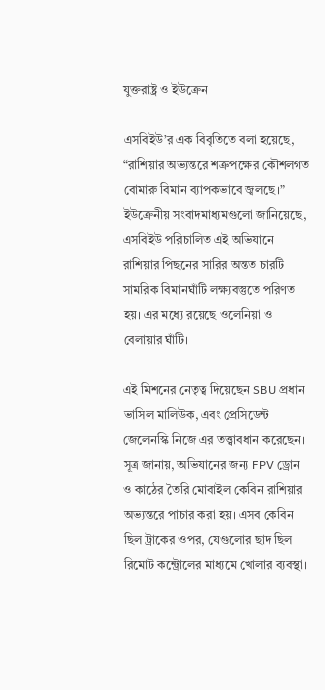যুক্তরাষ্ট্র ও ইউক্রেন

এসবিইউ’র এক বিবৃতিতে বলা হয়েছে, “রাশিয়ার অভ্যন্তরে শত্রুপক্ষের কৌশলগত বোমারু বিমান ব্যাপকভাবে জ্বলছে।” ইউক্রেনীয় সংবাদমাধ্যমগুলো জানিয়েছে, এসবিইউ পরিচালিত এই অভিযানে রাশিয়ার পিছনের সারির অন্তত চারটি সামরিক বিমানঘাঁটি লক্ষ্যবস্তুতে পরিণত হয়। এর মধ্যে রয়েছে ওলেনিয়া ও বেলায়ার ঘাঁটি।

এই মিশনের নেতৃত্ব দিয়েছেন SBU প্রধান ভাসিল মালিউক, এবং প্রেসিডেন্ট জেলেনস্কি নিজে এর তত্ত্বাবধান করেছেন। সূত্র জানায়, অভিযানের জন্য FPV ড্রোন ও কাঠের তৈরি মোবাইল কেবিন রাশিয়ার অভ্যন্তরে পাচার করা হয়। এসব কেবিন ছিল ট্রাকের ওপর, যেগুলোর ছাদ ছিল রিমোট কন্ট্রোলের মাধ্যমে খোলার ব্যবস্থা।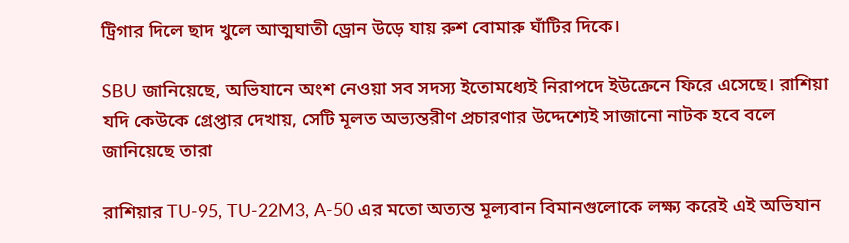ট্রিগার দিলে ছাদ খুলে আত্মঘাতী ড্রোন উড়ে যায় রুশ বোমারু ঘাঁটির দিকে।

SBU জানিয়েছে, অভিযানে অংশ নেওয়া সব সদস্য ইতোমধ্যেই নিরাপদে ইউক্রেনে ফিরে এসেছে। রাশিয়া যদি কেউকে গ্রেপ্তার দেখায়, সেটি মূলত অভ্যন্তরীণ প্রচারণার উদ্দেশ্যেই সাজানো নাটক হবে বলে জানিয়েছে তারা

রাশিয়ার TU-95, TU-22M3, A-50 এর মতো অত্যন্ত মূল্যবান বিমানগুলোকে লক্ষ্য করেই এই অভিযান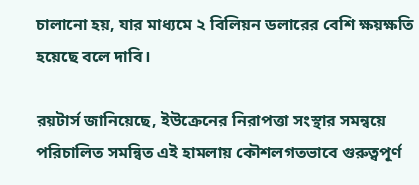চালানো হয়, যার মাধ্যমে ২ বিলিয়ন ডলারের বেশি ক্ষয়ক্ষতি হয়েছে বলে দাবি।

রয়টার্স জানিয়েছে, ইউক্রেনের নিরাপত্তা সংস্থার সমন্বয়ে পরিচালিত সমন্বিত এই হামলায় কৌশলগতভাবে গুরুত্বপূর্ণ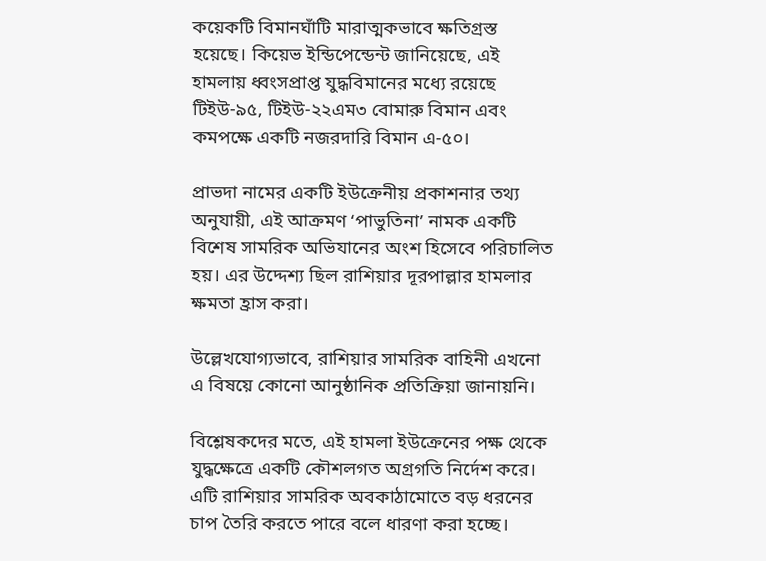কয়েকটি বিমানঘাঁটি মারাত্মকভাবে ক্ষতিগ্রস্ত হয়েছে। কিয়েভ ইন্ডিপেন্ডেন্ট জানিয়েছে, এই হামলায় ধ্বংসপ্রাপ্ত যুদ্ধবিমানের মধ্যে রয়েছে টিইউ-৯৫, টিইউ-২২এম৩ বোমারু বিমান এবং কমপক্ষে একটি নজরদারি বিমান এ-৫০।

প্রাভদা নামের একটি ইউক্রেনীয় প্রকাশনার তথ্য অনুযায়ী, এই আক্রমণ ‘পাভুতিনা’ নামক একটি বিশেষ সামরিক অভিযানের অংশ হিসেবে পরিচালিত হয়। এর উদ্দেশ্য ছিল রাশিয়ার দূরপাল্লার হামলার ক্ষমতা হ্রাস করা।

উল্লেখযোগ্যভাবে, রাশিয়ার সামরিক বাহিনী এখনো এ বিষয়ে কোনো আনুষ্ঠানিক প্রতিক্রিয়া জানায়নি।

বিশ্লেষকদের মতে, এই হামলা ইউক্রেনের পক্ষ থেকে যুদ্ধক্ষেত্রে একটি কৌশলগত অগ্রগতি নির্দেশ করে। এটি রাশিয়ার সামরিক অবকাঠামোতে বড় ধরনের চাপ তৈরি করতে পারে বলে ধারণা করা হচ্ছে।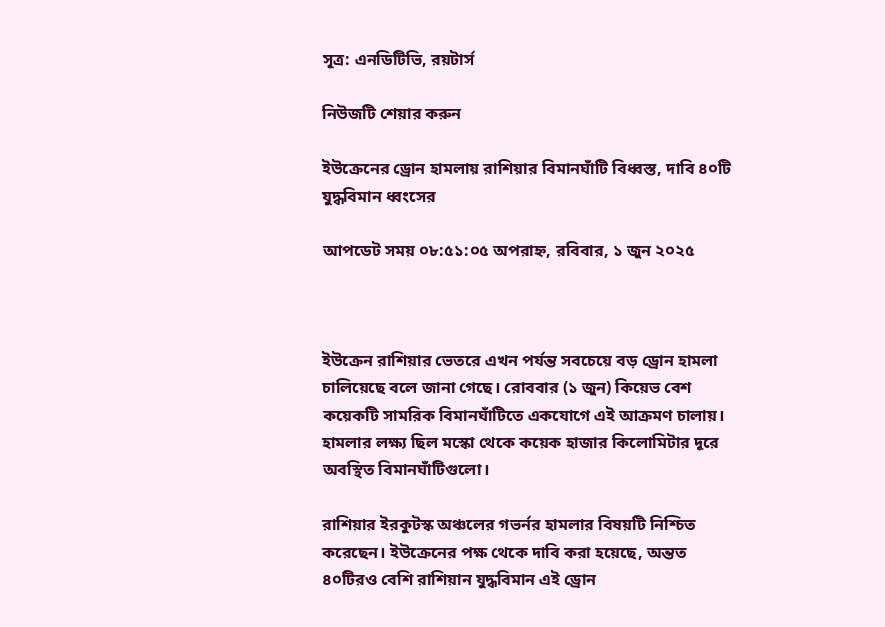সূত্র: এনডিটিভি, রয়টার্স

নিউজটি শেয়ার করুন

ইউক্রেনের ড্রোন হামলায় রাশিয়ার বিমানঘাঁটি বিধ্বস্ত, দাবি ৪০টি যুদ্ধবিমান ধ্বংসের

আপডেট সময় ০৮:৫১:০৫ অপরাহ্ন, রবিবার, ১ জুন ২০২৫



ইউক্রেন রাশিয়ার ভেতরে এখন পর্যন্ত সবচেয়ে বড় ড্রোন হামলা চালিয়েছে বলে জানা গেছে। রোববার (১ জুন) কিয়েভ বেশ কয়েকটি সামরিক বিমানঘাঁটিতে একযোগে এই আক্রমণ চালায়। হামলার লক্ষ্য ছিল মস্কো থেকে কয়েক হাজার কিলোমিটার দূরে অবস্থিত বিমানঘাঁটিগুলো।

রাশিয়ার ইরকুটস্ক অঞ্চলের গভর্নর হামলার বিষয়টি নিশ্চিত করেছেন। ইউক্রেনের পক্ষ থেকে দাবি করা হয়েছে, অন্তত ৪০টিরও বেশি রাশিয়ান যুদ্ধবিমান এই ড্রোন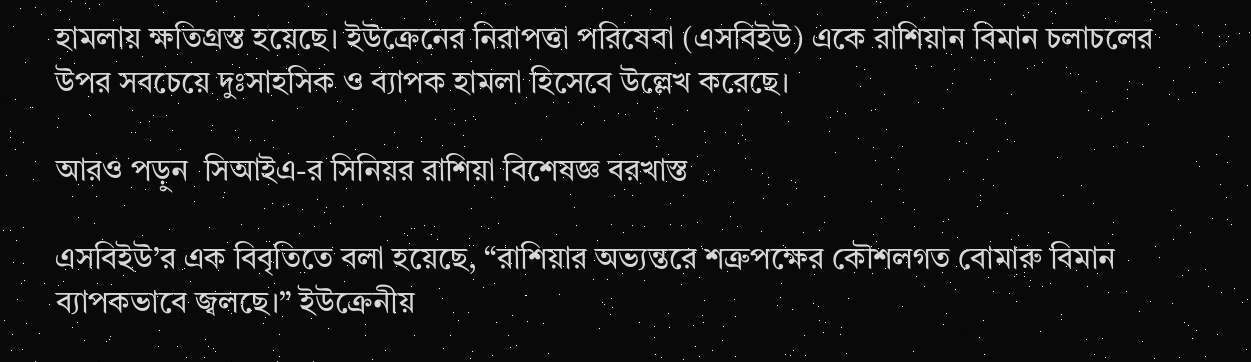হামলায় ক্ষতিগ্রস্ত হয়েছে। ইউক্রেনের নিরাপত্তা পরিষেবা (এসবিইউ) একে রাশিয়ান বিমান চলাচলের উপর সবচেয়ে দুঃসাহসিক ও ব্যাপক হামলা হিসেবে উল্লেখ করেছে।

আরও পড়ুন  সিআইএ-র সিনিয়র রাশিয়া বিশেষজ্ঞ বরখাস্ত

এসবিইউ’র এক বিবৃতিতে বলা হয়েছে, “রাশিয়ার অভ্যন্তরে শত্রুপক্ষের কৌশলগত বোমারু বিমান ব্যাপকভাবে জ্বলছে।” ইউক্রেনীয়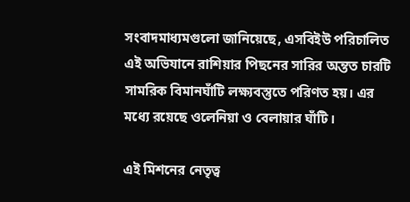সংবাদমাধ্যমগুলো জানিয়েছে, এসবিইউ পরিচালিত এই অভিযানে রাশিয়ার পিছনের সারির অন্তত চারটি সামরিক বিমানঘাঁটি লক্ষ্যবস্তুতে পরিণত হয়। এর মধ্যে রয়েছে ওলেনিয়া ও বেলায়ার ঘাঁটি।

এই মিশনের নেতৃত্ব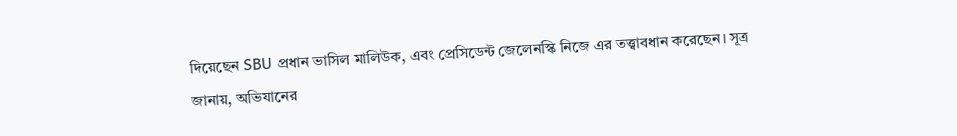দিয়েছেন SBU প্রধান ভাসিল মালিউক, এবং প্রেসিডেন্ট জেলেনস্কি নিজে এর তত্ত্বাবধান করেছেন। সূত্র জানায়, অভিযানের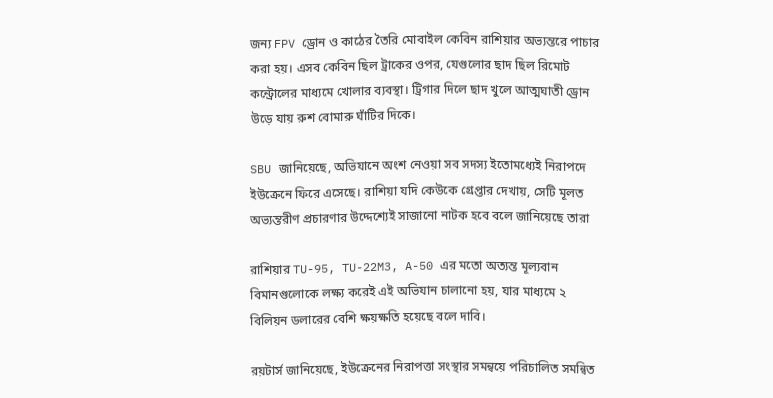জন্য FPV ড্রোন ও কাঠের তৈরি মোবাইল কেবিন রাশিয়ার অভ্যন্তরে পাচার করা হয়। এসব কেবিন ছিল ট্রাকের ওপর, যেগুলোর ছাদ ছিল রিমোট কন্ট্রোলের মাধ্যমে খোলার ব্যবস্থা। ট্রিগার দিলে ছাদ খুলে আত্মঘাতী ড্রোন উড়ে যায় রুশ বোমারু ঘাঁটির দিকে।

SBU জানিয়েছে, অভিযানে অংশ নেওয়া সব সদস্য ইতোমধ্যেই নিরাপদে ইউক্রেনে ফিরে এসেছে। রাশিয়া যদি কেউকে গ্রেপ্তার দেখায়, সেটি মূলত অভ্যন্তরীণ প্রচারণার উদ্দেশ্যেই সাজানো নাটক হবে বলে জানিয়েছে তারা

রাশিয়ার TU-95, TU-22M3, A-50 এর মতো অত্যন্ত মূল্যবান বিমানগুলোকে লক্ষ্য করেই এই অভিযান চালানো হয়, যার মাধ্যমে ২ বিলিয়ন ডলারের বেশি ক্ষয়ক্ষতি হয়েছে বলে দাবি।

রয়টার্স জানিয়েছে, ইউক্রেনের নিরাপত্তা সংস্থার সমন্বয়ে পরিচালিত সমন্বিত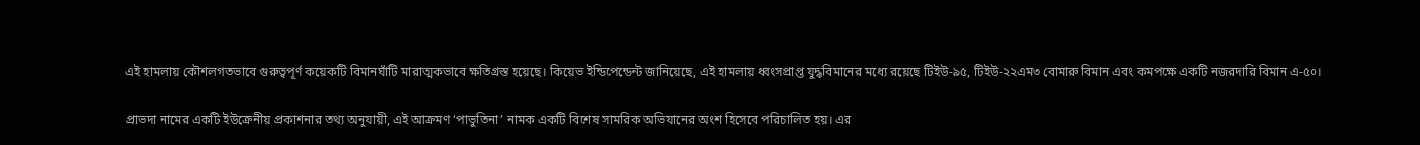এই হামলায় কৌশলগতভাবে গুরুত্বপূর্ণ কয়েকটি বিমানঘাঁটি মারাত্মকভাবে ক্ষতিগ্রস্ত হয়েছে। কিয়েভ ইন্ডিপেন্ডেন্ট জানিয়েছে, এই হামলায় ধ্বংসপ্রাপ্ত যুদ্ধবিমানের মধ্যে রয়েছে টিইউ-৯৫, টিইউ-২২এম৩ বোমারু বিমান এবং কমপক্ষে একটি নজরদারি বিমান এ-৫০।

প্রাভদা নামের একটি ইউক্রেনীয় প্রকাশনার তথ্য অনুযায়ী, এই আক্রমণ ‘পাভুতিনা’ নামক একটি বিশেষ সামরিক অভিযানের অংশ হিসেবে পরিচালিত হয়। এর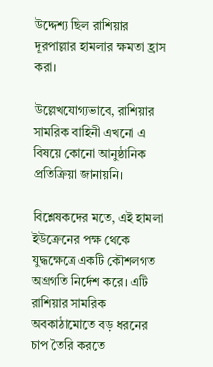উদ্দেশ্য ছিল রাশিয়ার দূরপাল্লার হামলার ক্ষমতা হ্রাস করা।

উল্লেখযোগ্যভাবে, রাশিয়ার সামরিক বাহিনী এখনো এ বিষয়ে কোনো আনুষ্ঠানিক প্রতিক্রিয়া জানায়নি।

বিশ্লেষকদের মতে, এই হামলা ইউক্রেনের পক্ষ থেকে যুদ্ধক্ষেত্রে একটি কৌশলগত অগ্রগতি নির্দেশ করে। এটি রাশিয়ার সামরিক অবকাঠামোতে বড় ধরনের চাপ তৈরি করতে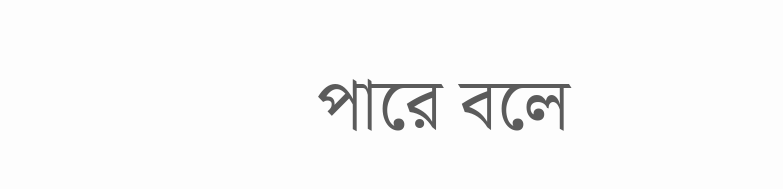পারে বলে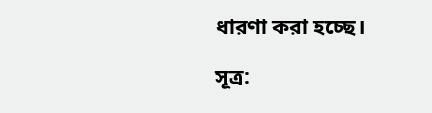ধারণা করা হচ্ছে।

সূত্র: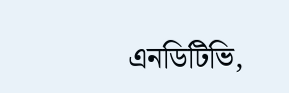এনডিটিভি,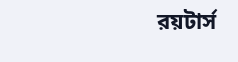রয়টার্স